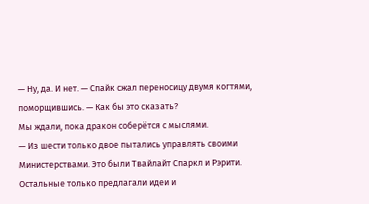— Ну, да. И нет. — Спайк сжал переносицу двумя когтями, поморщившись. — Как бы это сказать?
Мы ждали, пока дракон соберётся с мыслями.
— Из шести только двое пытались управлять своими Министерствами. Это были Твайлайт Спаркл и Рэрити. Остальные только предлагали идеи и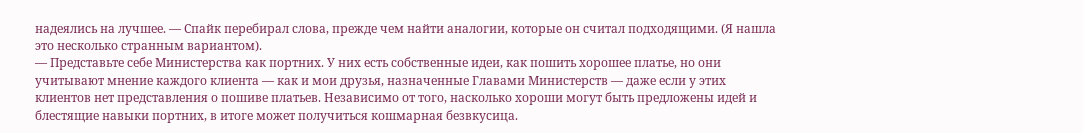надеялись на лучшее. — Спайк перебирал слова, прежде чем найти аналогии, которые он считал подходящими. (Я нашла это несколько странным вариантом).
— Представьте себе Министерства как портних. У них есть собственные идеи, как пошить хорошее платье, но они учитывают мнение каждого клиента — как и мои друзья, назначенные Главами Министерств — даже если у этих клиентов нет представления о пошиве платьев. Независимо от того, насколько хороши могут быть предложены идей и блестящие навыки портних, в итоге может получиться кошмарная безвкусица.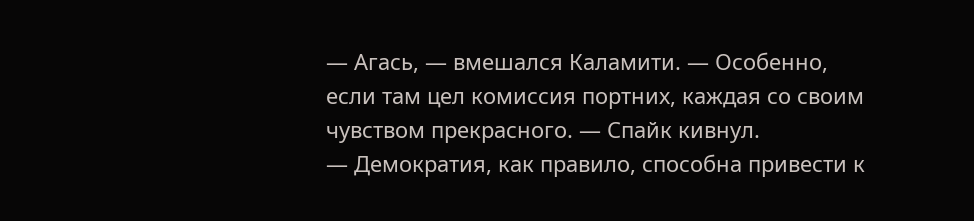— Агась, — вмешался Каламити. — Особенно, если там цел комиссия портних, каждая со своим чувством прекрасного. — Спайк кивнул.
— Демократия, как правило, способна привести к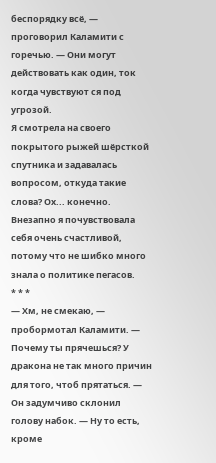беспорядку всё, — проговорил Каламити с горечью. — Они могут действовать как один, ток когда чувствуют ся под угрозой.
Я смотрела на своего покрытого рыжей шёрсткой спутника и задавалась вопросом, откуда такие слова? Ох... конечно. Внезапно я почувствовала себя очень счастливой, потому что не шибко много знала о политике пегасов.
* * *
— Хм, не смекаю, — пробормотал Каламити. — Почему ты прячешься? У дракона не так много причин для того, чтоб прятаться. — Он задумчиво склонил голову набок. — Ну то есть, кроме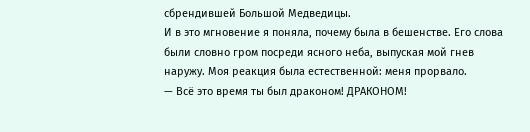сбрендившей Большой Медведицы.
И в это мгновение я поняла, почему была в бешенстве. Его слова были словно гром посреди ясного неба, выпуская мой гнев наружу. Моя реакция была естественной: меня прорвало.
— Всё это время ты был драконом! ДРАКОНОМ!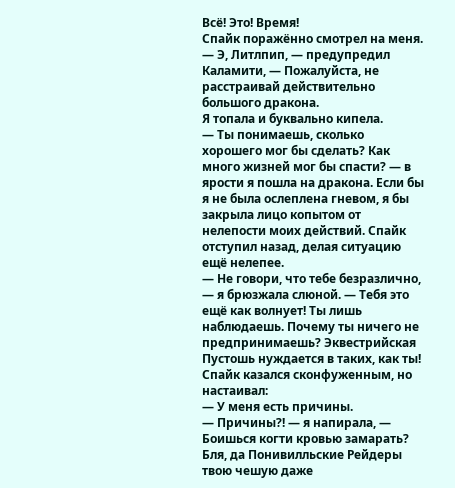Всё! Это! Время!
Спайк поражённо смотрел на меня.
— Э, Литлпип, — предупредил Каламити, — Пожалуйста, не расстраивай действительно большого дракона.
Я топала и буквально кипела.
— Ты понимаешь, сколько хорошего мог бы сделать? Как много жизней мог бы спасти? — в ярости я пошла на дракона. Если бы я не была ослеплена гневом, я бы закрыла лицо копытом от нелепости моих действий. Спайк отступил назад, делая ситуацию ещё нелепее.
— Не говори, что тебе безразлично, — я брюзжала слюной. — Тебя это ещё как волнует! Ты лишь наблюдаешь. Почему ты ничего не предпринимаешь? Эквестрийская Пустошь нуждается в таких, как ты!
Спайк казался сконфуженным, но настаивал:
— У меня есть причины.
— Причины?! — я напирала, — Боишься когти кровью замарать? Бля, да Понивилльские Рейдеры твою чешую даже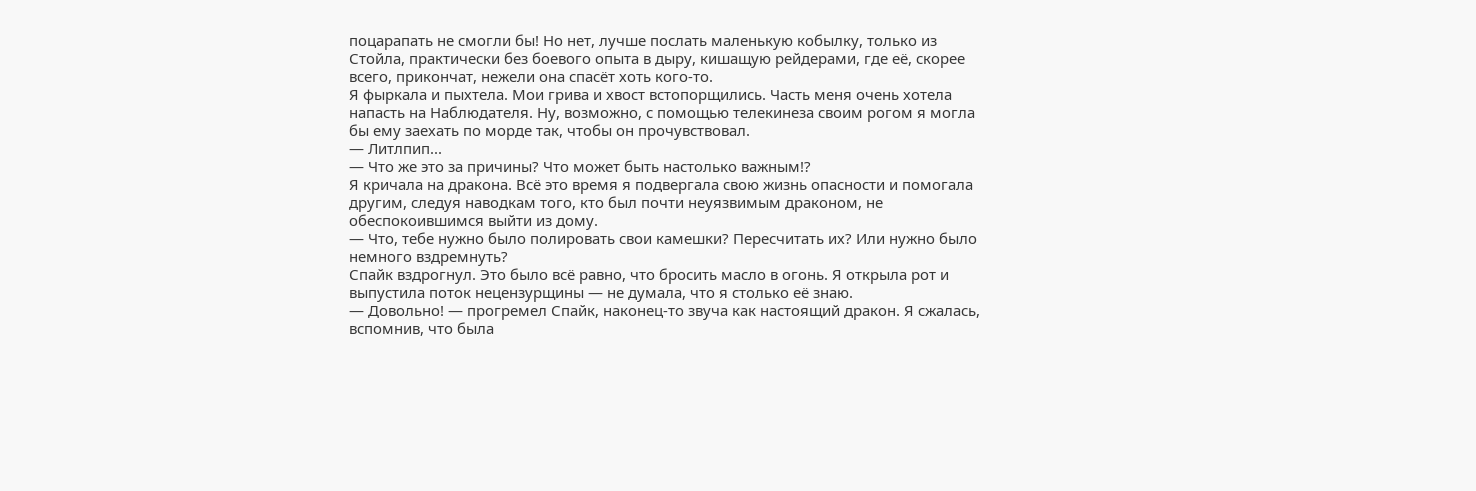поцарапать не смогли бы! Но нет, лучше послать маленькую кобылку, только из Стойла, практически без боевого опыта в дыру, кишащую рейдерами, где её, скорее всего, прикончат, нежели она спасёт хоть кого-то.
Я фыркала и пыхтела. Мои грива и хвост встопорщились. Часть меня очень хотела напасть на Наблюдателя. Ну, возможно, с помощью телекинеза своим рогом я могла бы ему заехать по морде так, чтобы он прочувствовал.
— Литлпип...
— Что же это за причины? Что может быть настолько важным!?
Я кричала на дракона. Всё это время я подвергала свою жизнь опасности и помогала другим, следуя наводкам того, кто был почти неуязвимым драконом, не обеспокоившимся выйти из дому.
— Что, тебе нужно было полировать свои камешки? Пересчитать их? Или нужно было немного вздремнуть?
Спайк вздрогнул. Это было всё равно, что бросить масло в огонь. Я открыла рот и выпустила поток нецензурщины — не думала, что я столько её знаю.
— Довольно! — прогремел Спайк, наконец-то звуча как настоящий дракон. Я сжалась, вспомнив, что была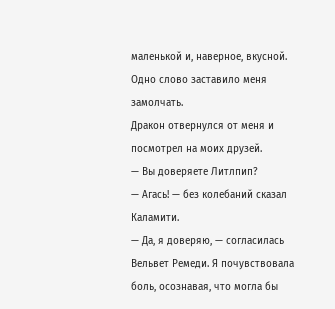маленькой и, наверное, вкусной. Одно слово заставило меня замолчать.
Дракон отвернулся от меня и посмотрел на моих друзей.
— Вы доверяете Литлпип?
— Агась! — без колебаний сказал Каламити.
— Да, я доверяю, — согласилась Вельвет Ремеди. Я почувствовала боль, осознавая, что могла бы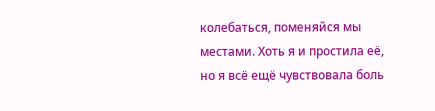колебаться, поменяйся мы местами. Хоть я и простила её, но я всё ещё чувствовала боль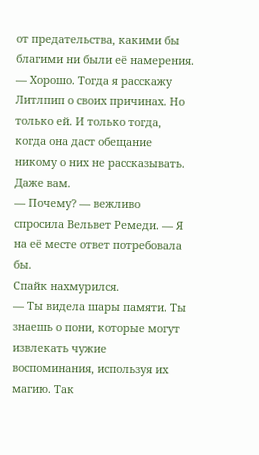от предательства, какими бы благими ни были её намерения.
— Хорошо. Тогда я расскажу Литлпип о своих причинах. Но только ей. И только тогда, когда она даст обещание никому о них не рассказывать. Даже вам.
— Почему? — вежливо спросила Вельвет Ремеди. — Я на её месте ответ потребовала бы.
Спайк нахмурился.
— Ты видела шары памяти. Ты знаешь о пони, которые могут извлекать чужие воспоминания, используя их магию. Так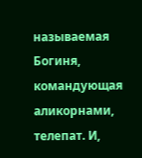называемая Богиня, командующая аликорнами, телепат. И,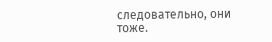следовательно, они тоже.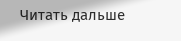Читать дальше